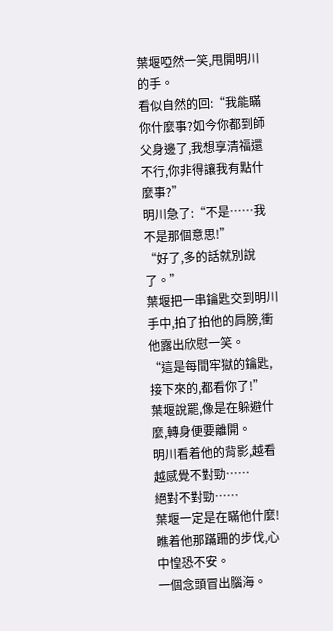葉堰啞然一笑,甩開明川的手。
看似自然的回:“我能瞞你什麼事?如今你都到師父身邊了,我想享清福還不行,你非得讓我有點什麼事?”
明川急了:“不是……我不是那個意思!”
“好了,多的話就別說了。”
葉堰把一串鑰匙交到明川手中,拍了拍他的肩膀,衝他露出欣慰一笑。
“這是每間牢獄的鑰匙,接下來的,都看你了!”
葉堰說罷,像是在躲避什麼,轉身便要離開。
明川看着他的背影,越看越感覺不對勁……
絕對不對勁……
葉堰一定是在瞞他什麼!
瞧着他那蹣跚的步伐,心中惶恐不安。
一個念頭冒出腦海。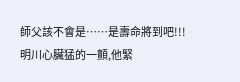師父該不會是……是壽命將到吧!!!
明川心臟猛的一顫,他緊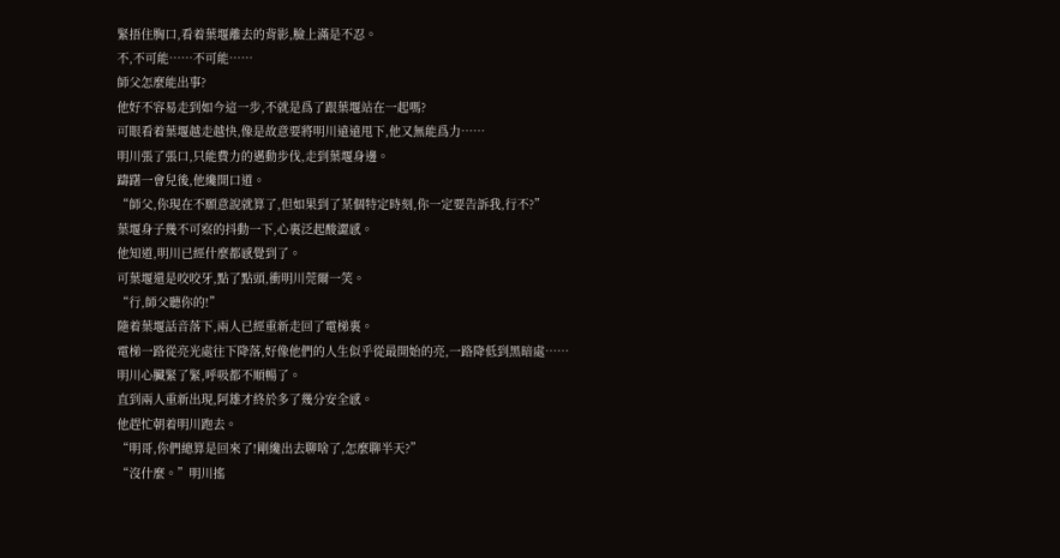緊捂住胸口,看着葉堰離去的背影,臉上滿是不忍。
不,不可能……不可能……
師父怎麼能出事?
他好不容易走到如今這一步,不就是爲了跟葉堰站在一起嗎?
可眼看着葉堰越走越快,像是故意要將明川遠遠甩下,他又無能爲力……
明川張了張口,只能費力的邁動步伐,走到葉堰身邊。
躊躇一會兒後,他纔開口道。
“師父,你現在不願意說就算了,但如果到了某個特定時刻,你一定要告訴我,行不?”
葉堰身子幾不可察的抖動一下,心裏泛起酸澀感。
他知道,明川已經什麼都感覺到了。
可葉堰還是咬咬牙,點了點頭,衝明川莞爾一笑。
“行,師父聽你的!”
隨着葉堰話音落下,兩人已經重新走回了電梯裏。
電梯一路從亮光處往下降落,好像他們的人生似乎從最開始的亮,一路降低到黑暗處……
明川心臟緊了緊,呼吸都不順暢了。
直到兩人重新出現,阿雄才終於多了幾分安全感。
他趕忙朝着明川跑去。
“明哥,你們總算是回來了!剛纔出去聊啥了,怎麼聊半天?”
“沒什麼。”明川搖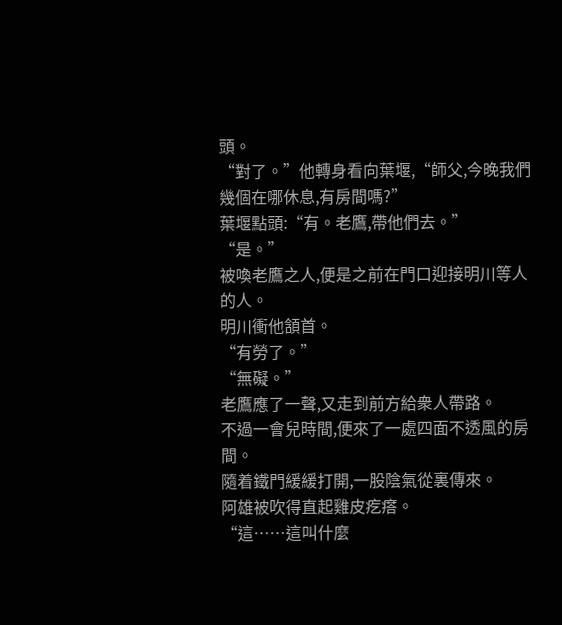頭。
“對了。”他轉身看向葉堰,“師父,今晚我們幾個在哪休息,有房間嗎?”
葉堰點頭:“有。老鷹,帶他們去。”
“是。”
被喚老鷹之人,便是之前在門口迎接明川等人的人。
明川衝他頷首。
“有勞了。”
“無礙。”
老鷹應了一聲,又走到前方給衆人帶路。
不過一會兒時間,便來了一處四面不透風的房間。
隨着鐵門緩緩打開,一股陰氣從裏傳來。
阿雄被吹得直起雞皮疙瘩。
“這……這叫什麼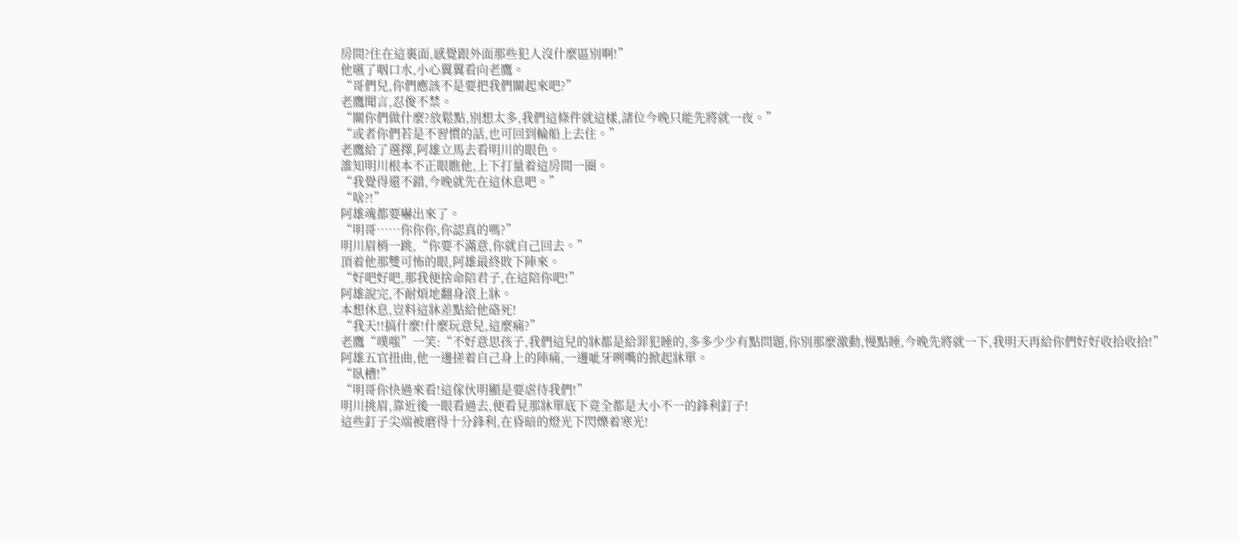房間?住在這裏面,感覺跟外面那些犯人沒什麼區別啊!”
他嚥了咽口水,小心翼翼看向老鷹。
“哥們兒,你們應該不是要把我們關起來吧?”
老鷹聞言,忍俊不禁。
“關你們做什麼?放鬆點,別想太多,我們這條件就這樣,諸位今晚只能先將就一夜。”
“或者你們若是不習慣的話,也可回到輪船上去住。”
老鷹給了選擇,阿雄立馬去看明川的眼色。
誰知明川根本不正眼瞧他,上下打量着這房間一圈。
“我覺得還不錯,今晚就先在這休息吧。”
“啥?!”
阿雄魂都要嚇出來了。
“明哥……你你你,你認真的嗎?”
明川眉梢一跳,“你要不滿意,你就自己回去。”
頂着他那雙可怖的眼,阿雄最終敗下陣來。
“好吧好吧,那我便捨命陪君子,在這陪你吧!”
阿雄說完,不耐煩地翻身滾上牀。
本想休息,豈料這牀差點給他硌死!
“我天!!搞什麼!什麼玩意兒,這麼痛?”
老鷹“噗嗤”一笑:“不好意思孩子,我們這兒的牀都是給罪犯睡的,多多少少有點問題,你別那麼激動,慢點睡,今晚先將就一下,我明天再給你們好好收拾收拾!”
阿雄五官扭曲,他一邊搓着自己身上的陣痛,一邊呲牙咧嘴的掀起牀單。
“臥槽!”
“明哥你快過來看!這傢伙明顯是要虐待我們!”
明川挑眉,靠近後一眼看過去,便看見那牀單底下竟全都是大小不一的鋒利釘子!
這些釘子尖端被磨得十分鋒利,在昏暗的燈光下閃爍着寒光!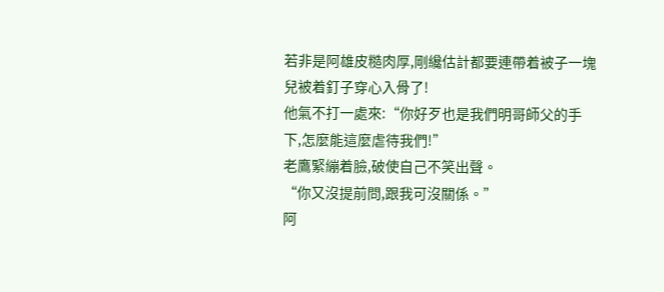若非是阿雄皮糙肉厚,剛纔估計都要連帶着被子一塊兒被着釘子穿心入骨了!
他氣不打一處來:“你好歹也是我們明哥師父的手下,怎麼能這麼虐待我們!”
老鷹緊繃着臉,破使自己不笑出聲。
“你又沒提前問,跟我可沒關係。”
阿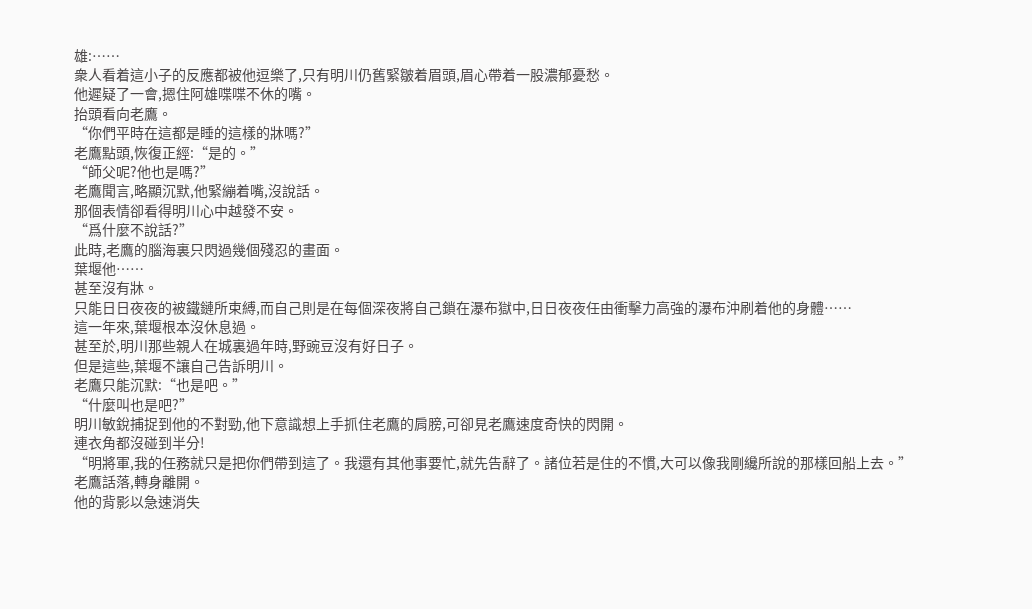雄:……
衆人看着這小子的反應都被他逗樂了,只有明川仍舊緊皺着眉頭,眉心帶着一股濃郁憂愁。
他遲疑了一會,摁住阿雄喋喋不休的嘴。
抬頭看向老鷹。
“你們平時在這都是睡的這樣的牀嗎?”
老鷹點頭,恢復正經:“是的。”
“師父呢?他也是嗎?”
老鷹聞言,略顯沉默,他緊繃着嘴,沒說話。
那個表情卻看得明川心中越發不安。
“爲什麼不說話?”
此時,老鷹的腦海裏只閃過幾個殘忍的畫面。
葉堰他……
甚至沒有牀。
只能日日夜夜的被鐵鏈所束縛,而自己則是在每個深夜將自己鎖在瀑布獄中,日日夜夜任由衝擊力高強的瀑布沖刷着他的身體……
這一年來,葉堰根本沒休息過。
甚至於,明川那些親人在城裏過年時,野豌豆沒有好日子。
但是這些,葉堰不讓自己告訴明川。
老鷹只能沉默:“也是吧。”
“什麼叫也是吧?”
明川敏銳捕捉到他的不對勁,他下意識想上手抓住老鷹的肩膀,可卻見老鷹速度奇快的閃開。
連衣角都沒碰到半分!
“明將軍,我的任務就只是把你們帶到這了。我還有其他事要忙,就先告辭了。諸位若是住的不慣,大可以像我剛纔所說的那樣回船上去。”
老鷹話落,轉身離開。
他的背影以急速消失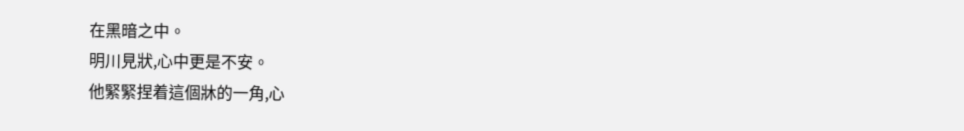在黑暗之中。
明川見狀,心中更是不安。
他緊緊捏着這個牀的一角,心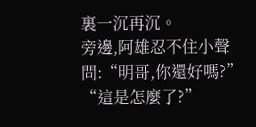裏一沉再沉。
旁邊,阿雄忍不住小聲問:“明哥,你還好嗎?”
“這是怎麼了?”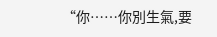“你……你別生氣,要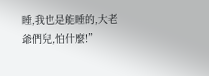睡,我也是能睡的,大老爺們兒,怕什麼!”